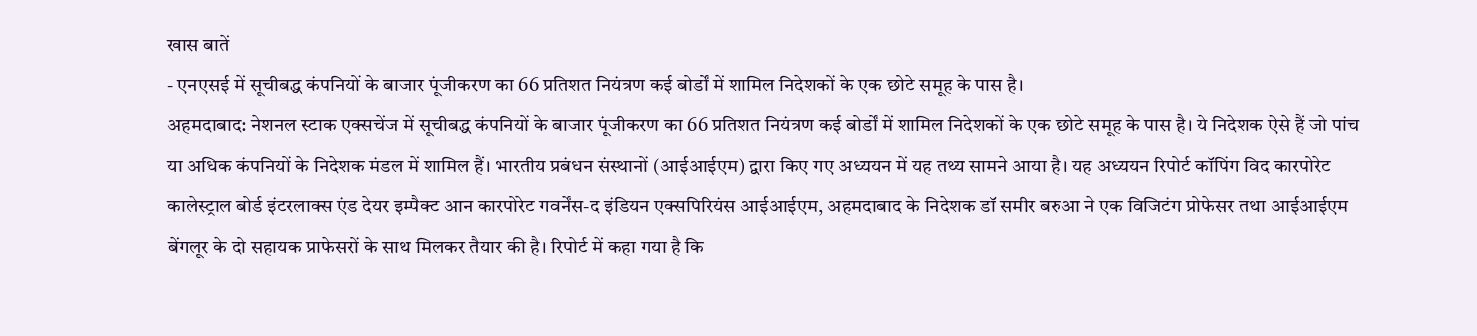खास बातें
- एनएसई में सूचीबद्ध कंपनियों के बाजार पूंजीकरण का 66 प्रतिशत नियंत्रण कई बोर्डों में शामिल निदेशकों के एक छोटे समूह के पास है।
अहमदाबाद: नेशनल स्टाक एक्सचेंज में सूचीबद्ध कंपनियों के बाजार पूंजीकरण का 66 प्रतिशत नियंत्रण कई बोर्डों में शामिल निदेशकों के एक छोटे समूह के पास है। ये निदेशक ऐसे हैं जो पांच या अधिक कंपनियों के निदेशक मंडल में शामिल हैं। भारतीय प्रबंधन संस्थानों (आईआईएम) द्वारा किए गए अध्ययन में यह तथ्य सामने आया है। यह अध्ययन रिपोर्ट कॉपिंग विद कारपोरेट कालेस्ट्राल बोर्ड इंटरलाक्स एंड देयर इम्पैक्ट आन कारपोरेट गवर्नेंस-द इंडियन एक्सपिरियंस आईआईएम, अहमदाबाद के निदेशक डॉ समीर बरुआ ने एक विजिटंग प्रोफेसर तथा आईआईएम बेंगलूर के दो सहायक प्राफेसरों के साथ मिलकर तैयार की है। रिपोर्ट में कहा गया है कि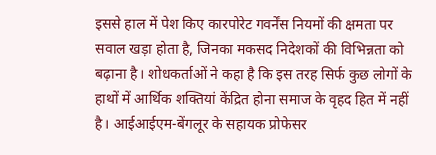इससे हाल में पेश किए कारपोरेट गवर्नेंस नियमों की क्षमता पर सवाल खड़ा होता है, जिनका मकसद निदेशकों की विभिन्नता को बढ़ाना है। शोधकर्ताओं ने कहा है कि इस तरह सिर्फ कुछ लोगों के हाथों में आर्थिक शक्तियां केंद्रित होना समाज के वृहद हित में नहीं है। आईआईएम-बेंगलूर के सहायक प्रोफेसर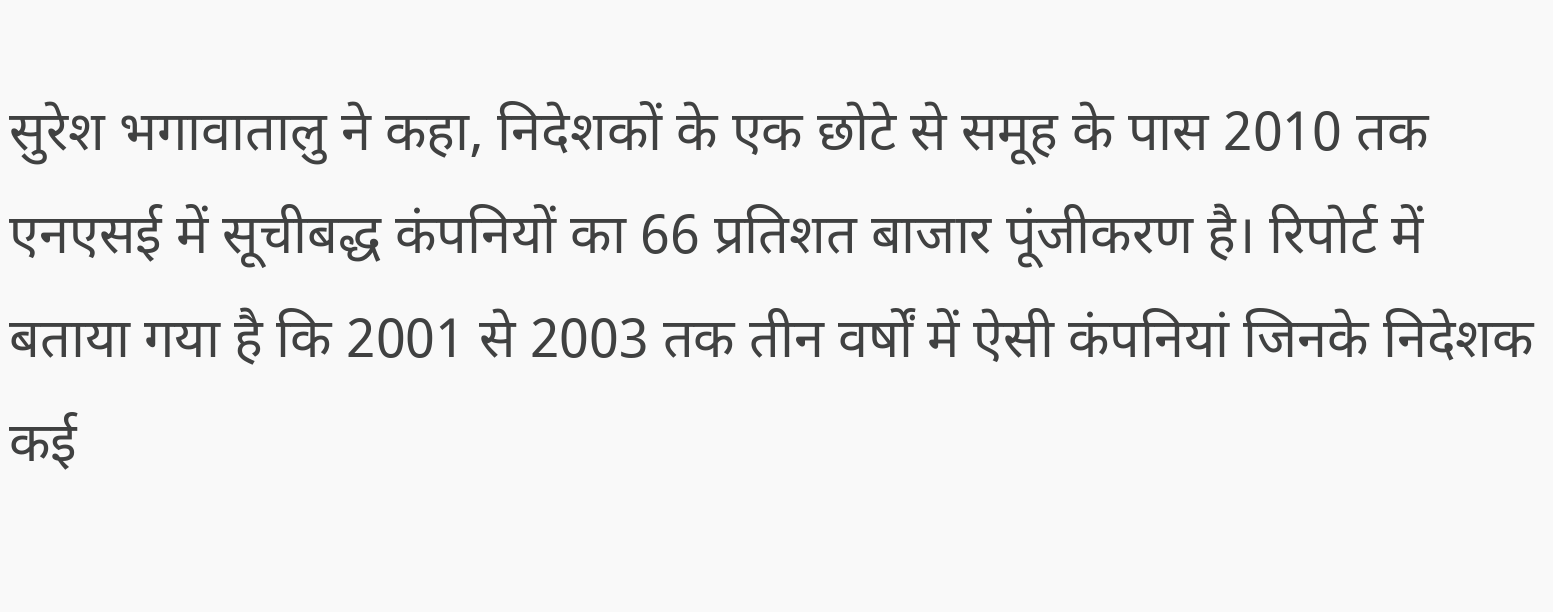सुरेश भगावातालु ने कहा, निदेशकों के एक छोटे से समूह के पास 2010 तक एनएसई में सूचीबद्ध कंपनियों का 66 प्रतिशत बाजार पूंजीकरण है। रिपोर्ट में बताया गया है कि 2001 से 2003 तक तीन वर्षों में ऐसी कंपनियां जिनके निदेशक कई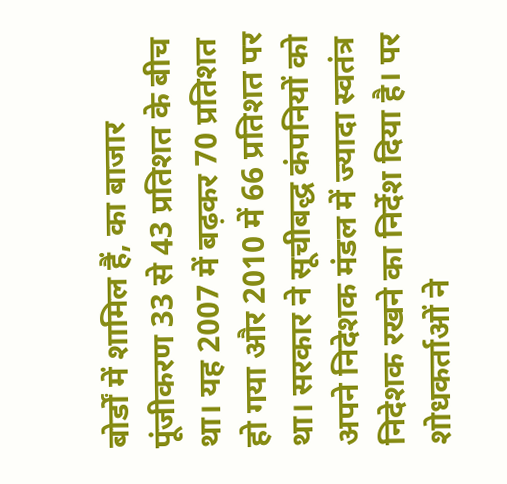बोर्डों में शामिल हैं, का बाजार पूंजीकरण 33 से 43 प्रतिशत के बीच था। यह 2007 में बढ़कर 70 प्रतिशत हो गया और 2010 में 66 प्रतिशत पर था। सरकार ने सूचीबद्ध कंपनियों को अपने निदेशक मंडल में ज्यादा स्वतंत्र निदेशक रखने का निर्देश दिया है। पर शोधकर्ताओं ने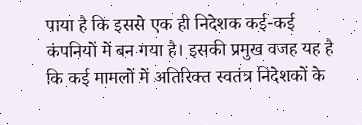पाया है कि इससे एक ही निदेशक कई-कई कंपनियों में बन गया है। इसकी प्रमुख वजह यह है कि कई मामलों में अतिरिक्त स्वतंत्र निदेशकों के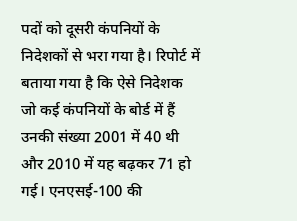पदों को दूसरी कंपनियों के निदेशकों से भरा गया है। रिपोर्ट में बताया गया है कि ऐसे निदेशक जो कई कंपनियों के बोर्ड में हैं उनकी संख्या 2001 में 40 थी और 2010 में यह बढ़कर 71 हो गई। एनएसई-100 की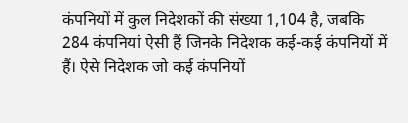कंपनियों में कुल निदेशकों की संख्या 1,104 है, जबकि 284 कंपनियां ऐसी हैं जिनके निदेशक कई-कई कंपनियों में हैं। ऐसे निदेशक जो कई कंपनियों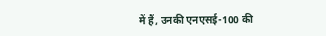में हैं, उनकी एनएसई-100 की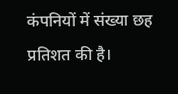कंपनियों में संख्या छह प्रतिशत की है।